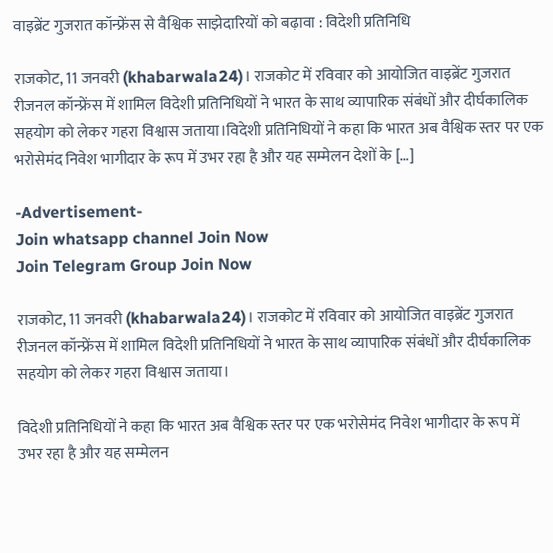वाइब्रेंट गुजरात कॉन्फ्रेंस से वैश्विक साझेदारियों को बढ़ावा : विदेशी प्रतिनिधि

राजकोट, 11 जनवरी (khabarwala24)। राजकोट में रविवार को आयोजित वाइब्रेंट गुजरात रीजनल कॉन्फ्रेंस में शामिल विदेशी प्रतिनिधियों ने भारत के साथ व्यापारिक संबंधों और दीर्घकालिक सहयोग को लेकर गहरा विश्वास जताया।विदेशी प्रतिनिधियों ने कहा कि भारत अब वैश्विक स्तर पर एक भरोसेमंद निवेश भागीदार के रूप में उभर रहा है और यह सम्मेलन देशों के […]

-Advertisement-
Join whatsapp channel Join Now
Join Telegram Group Join Now

राजकोट, 11 जनवरी (khabarwala24)। राजकोट में रविवार को आयोजित वाइब्रेंट गुजरात रीजनल कॉन्फ्रेंस में शामिल विदेशी प्रतिनिधियों ने भारत के साथ व्यापारिक संबंधों और दीर्घकालिक सहयोग को लेकर गहरा विश्वास जताया।

विदेशी प्रतिनिधियों ने कहा कि भारत अब वैश्विक स्तर पर एक भरोसेमंद निवेश भागीदार के रूप में उभर रहा है और यह सम्मेलन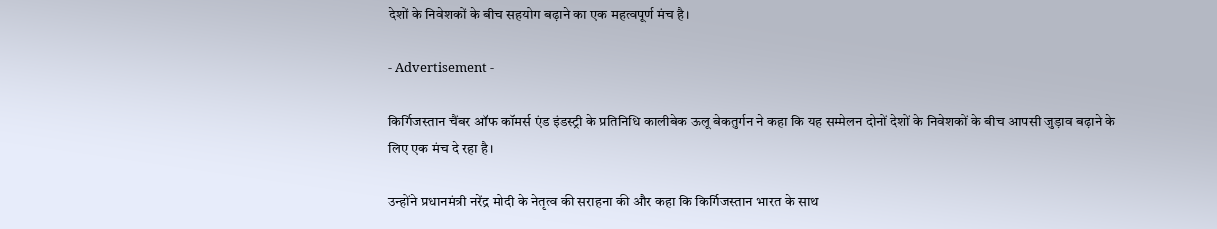देशों के निवेशकों के बीच सहयोग बढ़ाने का एक महत्वपूर्ण मंच है।

- Advertisement -

किर्गिजस्तान चैंबर ऑफ कॉमर्स एंड इंडस्ट्री के प्रतिनिधि कालीबेक ऊलू बेकतुर्गन ने कहा कि यह सम्मेलन दोनों देशों के निवेशकों के बीच आपसी जुड़ाव बढ़ाने के लिए एक मंच दे रहा है।

उन्होंने प्रधानमंत्री नरेंद्र मोदी के नेतृत्व की सराहना की और कहा कि किर्गिजस्तान भारत के साथ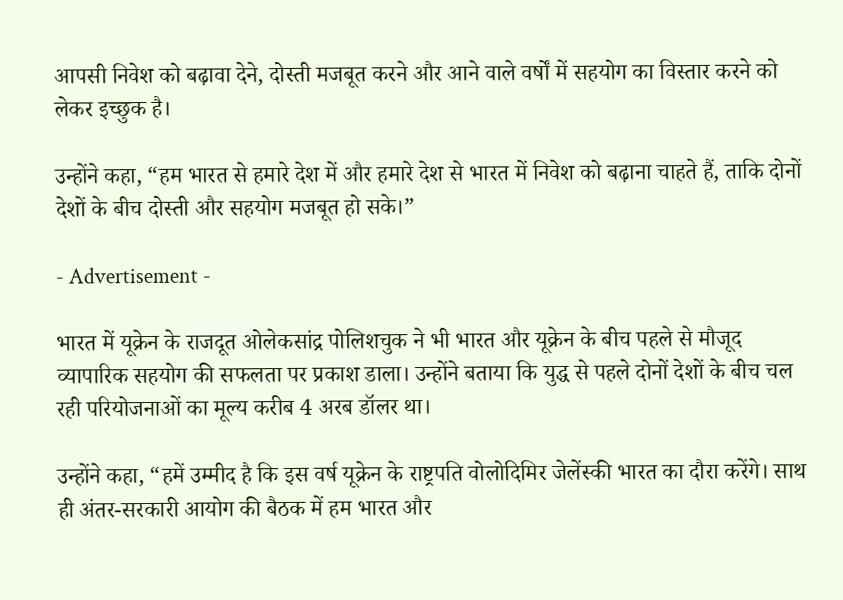आपसी निवेश को बढ़ावा देने, दोस्ती मजबूत करने और आने वाले वर्षों में सहयोग का विस्तार करने को लेकर इच्छुक है।

उन्होंने कहा, “हम भारत से हमारे देश में और हमारे देश से भारत में निवेश को बढ़ाना चाहते हैं, ताकि दोनों देशों के बीच दोस्ती और सहयोग मजबूत हो सके।”

- Advertisement -

भारत में यूक्रेन के राजदूत ओलेकसांद्र पोलिशचुक ने भी भारत और यूक्रेन के बीच पहले से मौजूद व्यापारिक सहयोग की सफलता पर प्रकाश डाला। उन्होंने बताया कि युद्ध से पहले दोनों देशों के बीच चल रही परियोजनाओं का मूल्य करीब 4 अरब डॉलर था।

उन्होंने कहा, “हमें उम्मीद है कि इस वर्ष यूक्रेन के राष्ट्रपति वोलोदिमिर जेलेंस्की भारत का दौरा करेंगे। साथ ही अंतर-सरकारी आयोग की बैठक में हम भारत और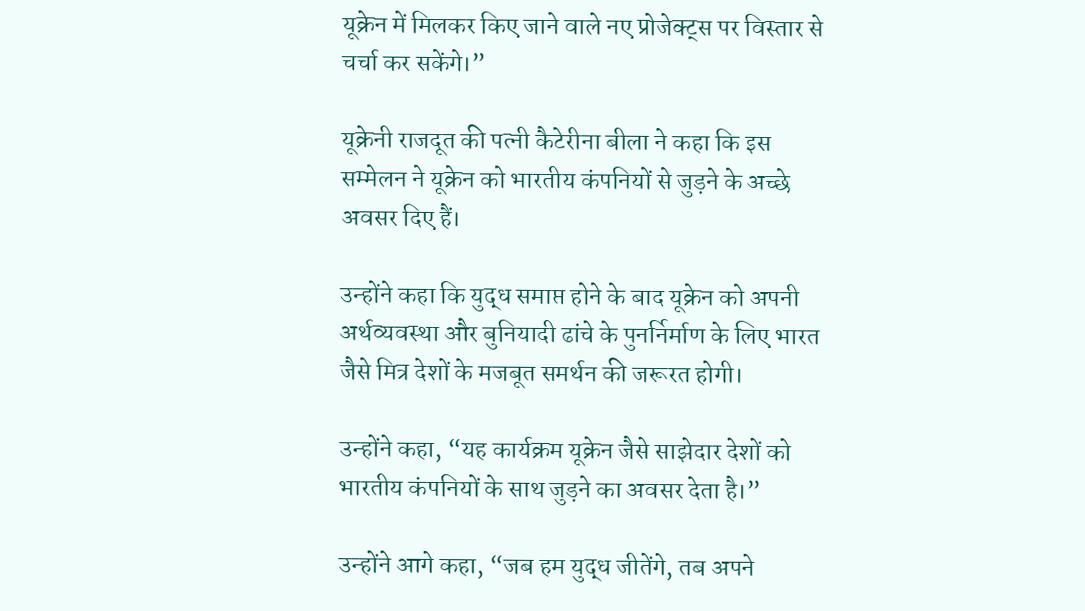यूक्रेन में मिलकर किए जाने वाले नए प्रोजेक्ट्स पर विस्तार से चर्चा कर सकेंगे।”

यूक्रेनी राजदूत की पत्नी कैटेरीना बीला ने कहा कि इस सम्मेलन ने यूक्रेन को भारतीय कंपनियों से जुड़ने के अच्छे अवसर दिए हैं।

उन्होंने कहा कि युद्ध समाप्त होने के बाद यूक्रेन को अपनी अर्थव्यवस्था और बुनियादी ढांचे के पुनर्निर्माण के लिए भारत जैसे मित्र देशों के मजबूत समर्थन की जरूरत होगी।

उन्होंने कहा, “यह कार्यक्रम यूक्रेन जैसे साझेदार देशों को भारतीय कंपनियों के साथ जुड़ने का अवसर देता है।”

उन्होंने आगे कहा, “जब हम युद्ध जीतेंगे, तब अपने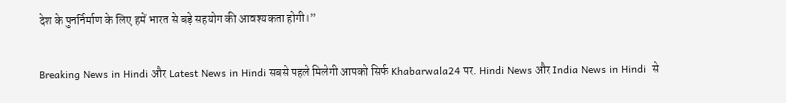देश के पुनर्निर्माण के लिए हमें भारत से बड़े सहयोग की आवश्यकता होगी।”

Breaking News in Hindi और Latest News in Hindi सबसे पहले मिलेगी आपको सिर्फ Khabarwala24 पर. Hindi News और India News in Hindi  से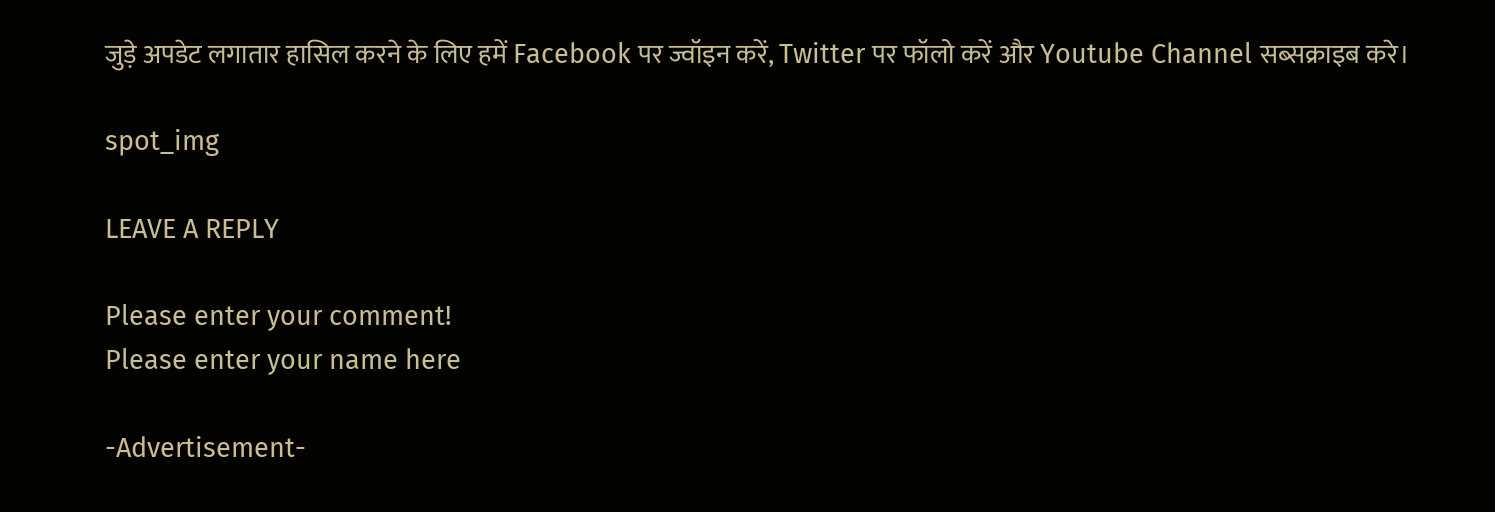जुड़े अपडेट लगातार हासिल करने के लिए हमें Facebook पर ज्वॉइन करें, Twitter पर फॉलो करें और Youtube Channel सब्सक्राइब करे।

spot_img

LEAVE A REPLY

Please enter your comment!
Please enter your name here

-Advertisement-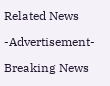Related News

-Advertisement-

Breaking News